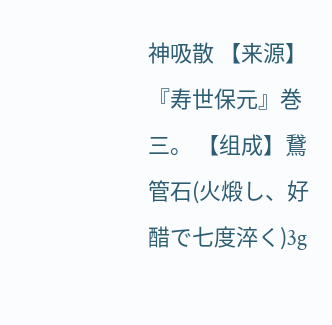神吸散 【来源】『寿世保元』巻三。 【组成】鵞管石(火煅し、好醋で七度淬く)3g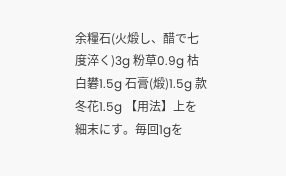余糧石(火煅し、醋で七度淬く)3g 粉草0.9g 枯白礬1.5g 石膏(煅)1.5g 款冬花1.5g 【用法】上を細末にす。毎回1gを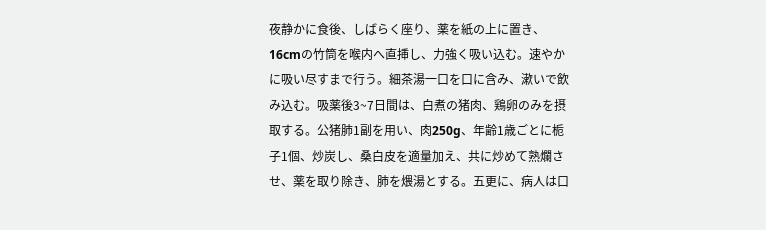夜静かに食後、しばらく座り、薬を紙の上に置き、16cmの竹筒を喉内へ直挿し、力強く吸い込む。速やかに吸い尽すまで行う。細茶湯一口を口に含み、漱いで飲み込む。吸薬後3~7日間は、白煮の猪肉、鶏卵のみを摂取する。公猪肺1副を用い、肉250g、年齢1歳ごとに栀子1個、炒炭し、桑白皮を適量加え、共に炒めて熟爛させ、薬を取り除き、肺を煨湯とする。五更に、病人は口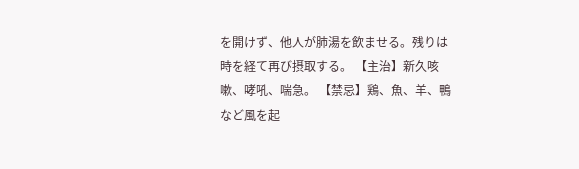を開けず、他人が肺湯を飲ませる。残りは時を経て再び摂取する。 【主治】新久咳嗽、哮吼、喘急。 【禁忌】鶏、魚、羊、鴨など風を起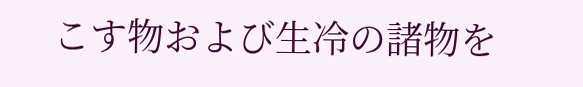こす物および生冷の諸物を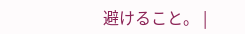避けること。 |